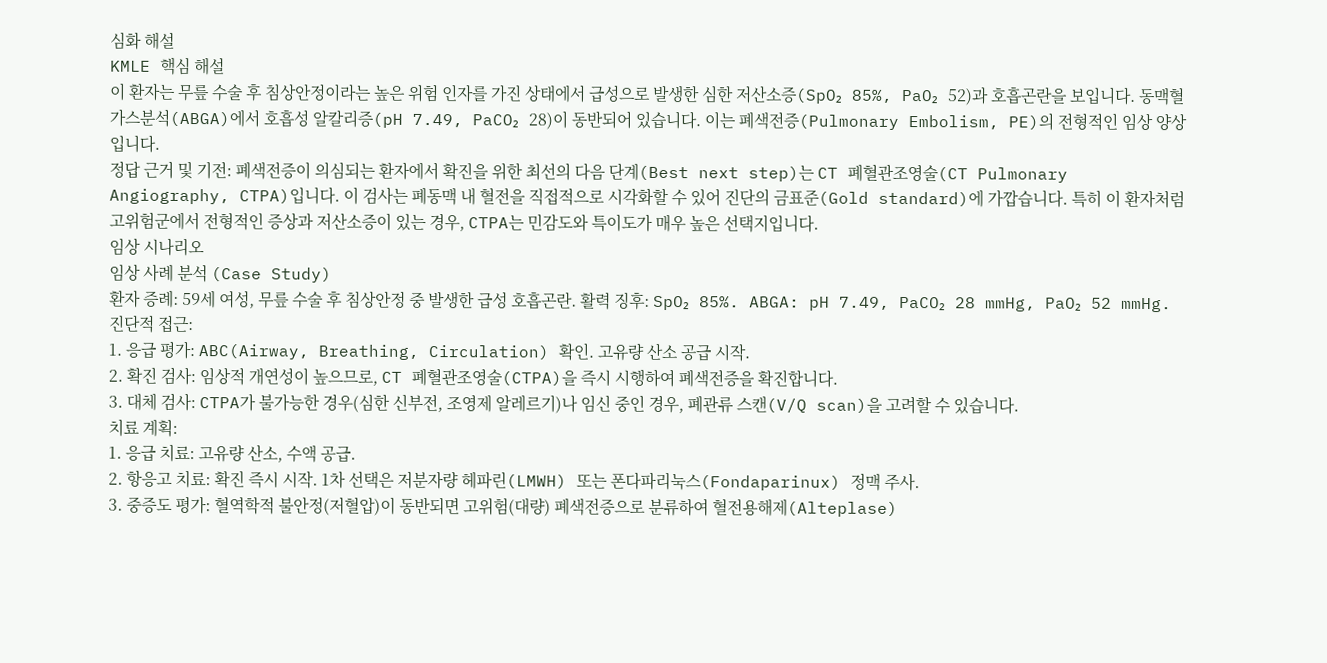심화 해설
KMLE 핵심 해설
이 환자는 무릎 수술 후 침상안정이라는 높은 위험 인자를 가진 상태에서 급성으로 발생한 심한 저산소증(SpO₂ 85%, PaO₂ 52)과 호흡곤란을 보입니다. 동맥혈 가스분석(ABGA)에서 호흡성 알칼리증(pH 7.49, PaCO₂ 28)이 동반되어 있습니다. 이는 폐색전증(Pulmonary Embolism, PE)의 전형적인 임상 양상입니다.
정답 근거 및 기전: 폐색전증이 의심되는 환자에서 확진을 위한 최선의 다음 단계(Best next step)는 CT 폐혈관조영술(CT Pulmonary Angiography, CTPA)입니다. 이 검사는 폐동맥 내 혈전을 직접적으로 시각화할 수 있어 진단의 금표준(Gold standard)에 가깝습니다. 특히 이 환자처럼 고위험군에서 전형적인 증상과 저산소증이 있는 경우, CTPA는 민감도와 특이도가 매우 높은 선택지입니다.
임상 시나리오
임상 사례 분석 (Case Study)
환자 증례: 59세 여성, 무릎 수술 후 침상안정 중 발생한 급성 호흡곤란. 활력 징후: SpO₂ 85%. ABGA: pH 7.49, PaCO₂ 28 mmHg, PaO₂ 52 mmHg.
진단적 접근:
1. 응급 평가: ABC(Airway, Breathing, Circulation) 확인. 고유량 산소 공급 시작.
2. 확진 검사: 임상적 개연성이 높으므로, CT 폐혈관조영술(CTPA)을 즉시 시행하여 폐색전증을 확진합니다.
3. 대체 검사: CTPA가 불가능한 경우(심한 신부전, 조영제 알레르기)나 임신 중인 경우, 폐관류 스캔(V/Q scan)을 고려할 수 있습니다.
치료 계획:
1. 응급 치료: 고유량 산소, 수액 공급.
2. 항응고 치료: 확진 즉시 시작. 1차 선택은 저분자량 헤파린(LMWH) 또는 폰다파리눅스(Fondaparinux) 정맥 주사.
3. 중증도 평가: 혈역학적 불안정(저혈압)이 동반되면 고위험(대량) 폐색전증으로 분류하여 혈전용해제(Alteplase)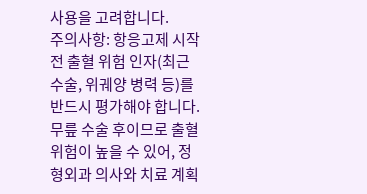사용을 고려합니다.
주의사항: 항응고제 시작 전 출혈 위험 인자(최근 수술, 위궤양 병력 등)를 반드시 평가해야 합니다. 무릎 수술 후이므로 출혈 위험이 높을 수 있어, 정형외과 의사와 치료 계획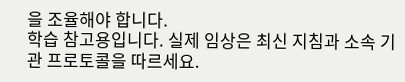을 조율해야 합니다.
학습 참고용입니다. 실제 임상은 최신 지침과 소속 기관 프로토콜을 따르세요.